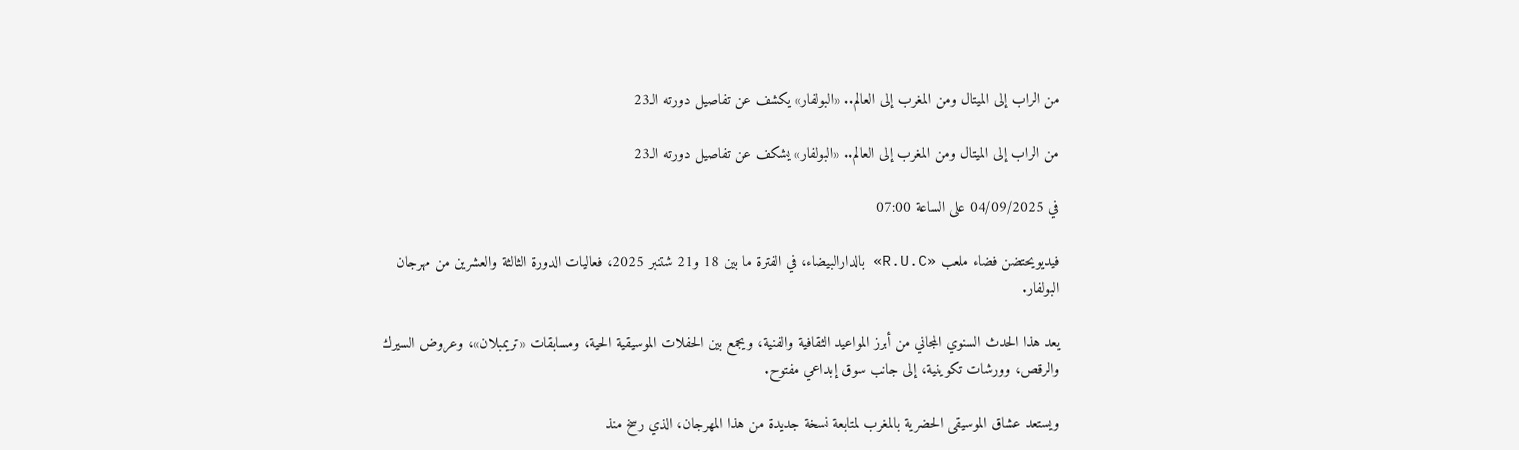من الراب إلى الميتال ومن المغرب إلى العالم.. «البولفار» يكشف عن تفاصيل دورته الـ23

من الراب إلى الميتال ومن المغرب إلى العالم.. «البولفار» يشكف عن تفاصيل دورته الـ23

في 04/09/2025 على الساعة 07:00

فيديويحتضن فضاء ملعب «R.U.C» بالدارالبيضاء، في الفترة ما بين 18 و21 شتنبر 2025، فعاليات الدورة الثالثة والعشرين من مهرجان البولفار.

يعد هذا الحدث السنوي المجاني من أبرز المواعيد الثقافية والفنية، ويجمع بين الحفلات الموسيقية الحية، ومسابقات «تريمبلان»، وعروض السيرك والرقص، وورشات تكوينية، إلى جانب سوق إبداعي مفتوح.

ويستعد عشاق الموسيقى الحضرية بالمغرب لمتابعة نسخة جديدة من هذا المهرجان، الذي رسخ منذ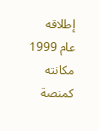إطلاقه عام 1999 مكانته كمنصة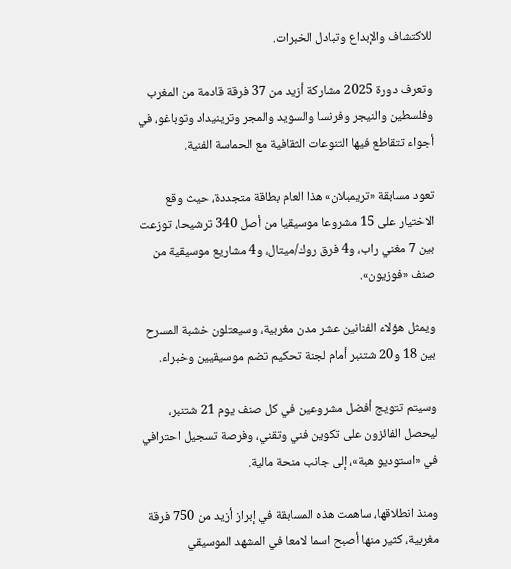للاكتشاف والإبداع وتبادل الخبرات.

وتعرف دورة 2025 مشاركة أزيد من 37 فرقة قادمة من المغرب وفلسطين والنيجر وفرنسا والسويد والمجر وترينيداد وتوباغو، في أجواء تتقاطع فيها التنوعات الثقافية مع الحماسة الفنية.

تعود مسابقة «تريمبلان» هذا العام بطاقة متجددة، حيث وقع الاختيار على 15 مشروعا موسيقيا من أصل 340 ترشيحا، توزعت بين 7 مغني راب، و4 فرق روك/ميتال، و4 مشاريع موسيقية من صنف «فوزيون».

ويمثل هؤلاء الفنانين عشر مدن مغربية، وسيعتلون خشبة المسرح بين 18 و20 شتنبر أمام لجنة تحكيم تضم موسيقيين وخبراء.

وسيتم تتويج أفضل مشروعين في كل صنف يوم 21 شتنبر، ليحصل الفائزون على تكوين فني وتقني، وفرصة تسجيل احترافي في «استوديو هبة»، إلى جانب منحة مالية.

ومنذ انطلاقها، ساهمت هذه المسابقة في إبراز أزيد من 750 فرقة مغربية، كثير منها أصبح اسما لامعا في المشهد الموسيقي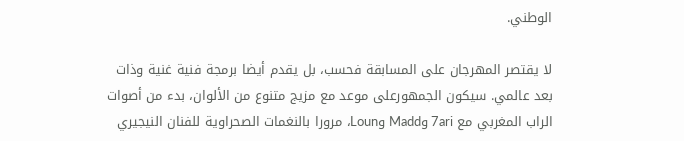الوطني.

لا يقتصر المهرجان على المسابقة فحسب، بل يقدم أيضا برمجة فنية غنية وذات بعد عالمي. سيكون الجمهورعلى موعد مع مزيج متنوع من الألوان، بدء من أصوات الراب المغربي مع 7ari وMadd وLoun، مرورا بالنغمات الصحراوية للفنان النيجيري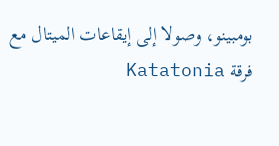بومبينو، وصولا إلى إيقاعات الميتال مع فرقة Katatonia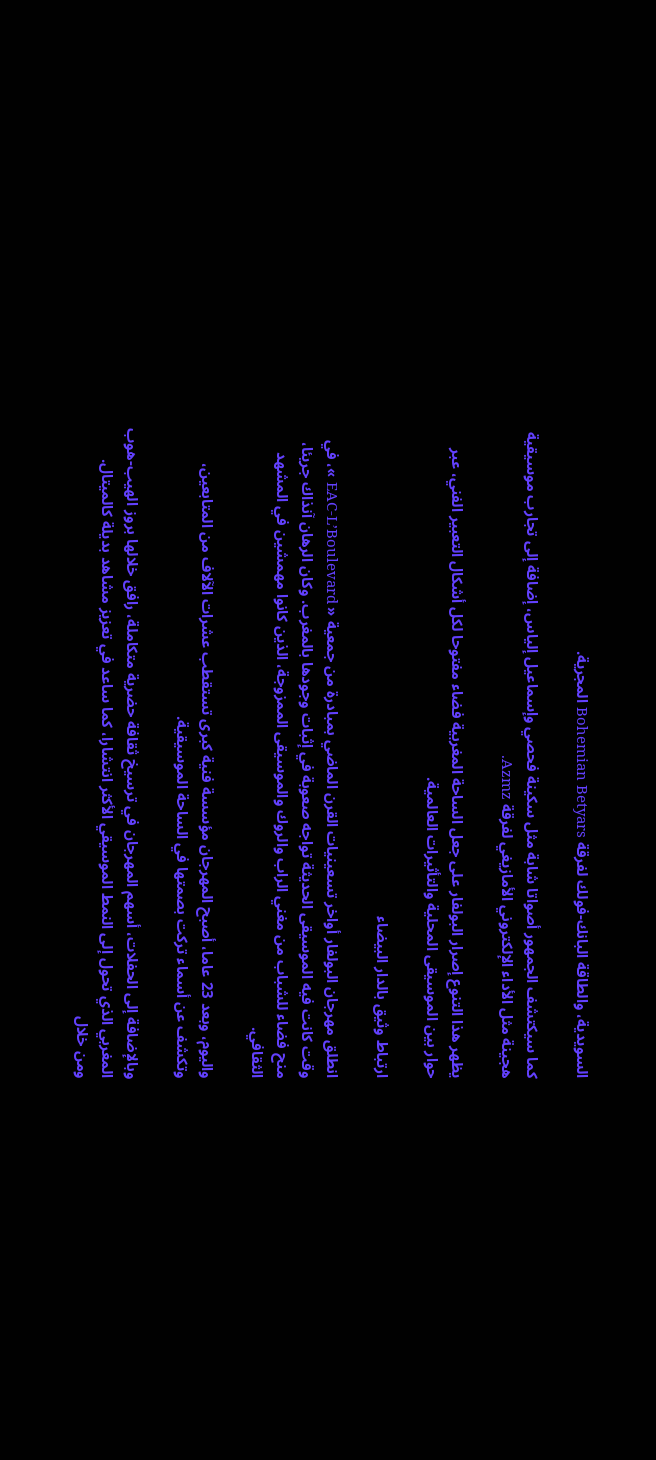السويدية، والطاقة البانك-فولك لفرقة Bohemian Betyars المجرية.

كما سيكتشف الجمهور أصواتا شابة مثل سكينة فحصي وإسماعيل إلياس، إضافة إلى تجارب موسيقية هجينة مثل الأداء الإلكتروني الأمازيغي لفرقة Azmz.

يظهر هذا التنوع إصرار البولفار على جعل الساحة المغربية فضاء مفتوحا لكل أشكال التعبير الفني، عبر حوار بين الموسيقى المحلية والتأثيرات العالمية.

ارتباط وثيق بالدار البيضاء

انطلق مهرجان البولفار أواخر تسعينيات القرن الماضي بمبادرة من جمعية « EAC-L’Boulevard »، في وقت كانت فيه الموسيقى الحديثة تواجه صعوبة في إثبات وجودها بالمغرب. وكان الرهان آنذاك جريئا، منح فضاء للشباب من مغني الراب والروك والموسيقى الممزوجة، الذين كانوا مهمشين في المشهد الثقافي.

واليوم، وبعد 23 عاما، أصبح المهرجان مؤسسة فنية كبرى تستقطب عشرات الآلاف من المتابعين، وتكشف عن أسماء تركت بصمتها في الساحة الموسيقية.

وبالإضافة إلى الحفلات، أسهم المهرجان في ترسيخ ثقافة حضرية متكاملة، رافق خلالها بروز الهيب-هوب المغربي الذي تحول إلى النمط الموسيقي الأكثر انتشارا، كما ساعد في تعزيز مشاهد بديلة كالميتال. ومن خلال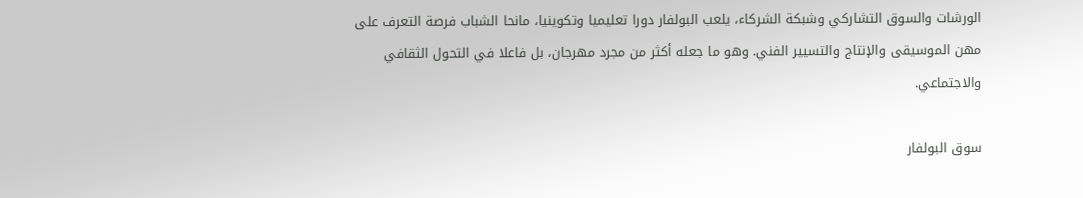الورشات والسوق التشاركي وشبكة الشركاء، يلعب البولفار دورا تعليميا وتكوينيا، مانحا الشباب فرصة التعرف على مهن الموسيقى والإنتاج والتسيير الفني. وهو ما جعله أكثر من مجرد مهرجان، بل فاعلا في التحول الثقافي والاجتماعي.

سوق البولفار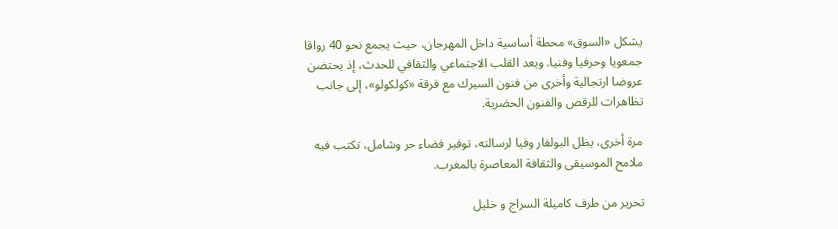يشكل «السوق» محطة أساسية داخل المهرجان، حيث يجمع نحو 40 رواقا جمعويا وحرفيا وفنيا. ويعد القلب الاجتماعي والثقافي للحدث، إذ يحتضن عروضا ارتجالية وأخرى من فنون السيرك مع فرقة «كولكولو»، إلى جانب تظاهرات للرقص والفنون الحضرية.

مرة أخرى، يظل البولفار وفيا لرسالته، توفير فضاء حر وشامل، تكتب فيه ملامح الموسيقى والثقافة المعاصرة بالمغرب.

تحرير من طرف كاميلة السراج و خليل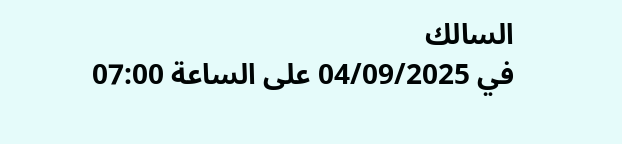السالك
في 04/09/2025 على الساعة 07:00